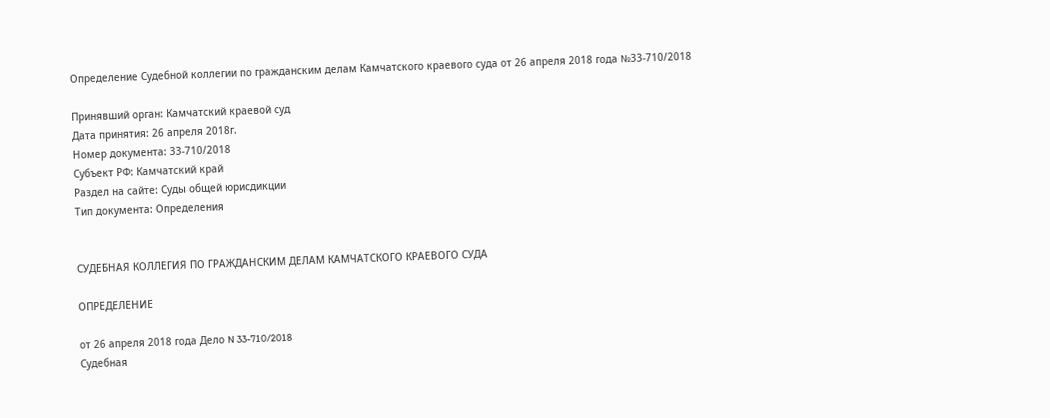Определение Судебной коллегии по гражданским делам Камчатского краевого суда от 26 апреля 2018 года №33-710/2018

Принявший орган: Камчатский краевой суд
Дата принятия: 26 апреля 2018г.
Номер документа: 33-710/2018
Субъект РФ: Камчатский край
Раздел на сайте: Суды общей юрисдикции
Тип документа: Определения


СУДЕБНАЯ КОЛЛЕГИЯ ПО ГРАЖДАНСКИМ ДЕЛАМ КАМЧАТСКОГО КРАЕВОГО СУДА

ОПРЕДЕЛЕНИЕ

от 26 апреля 2018 года Дело N 33-710/2018
Судебная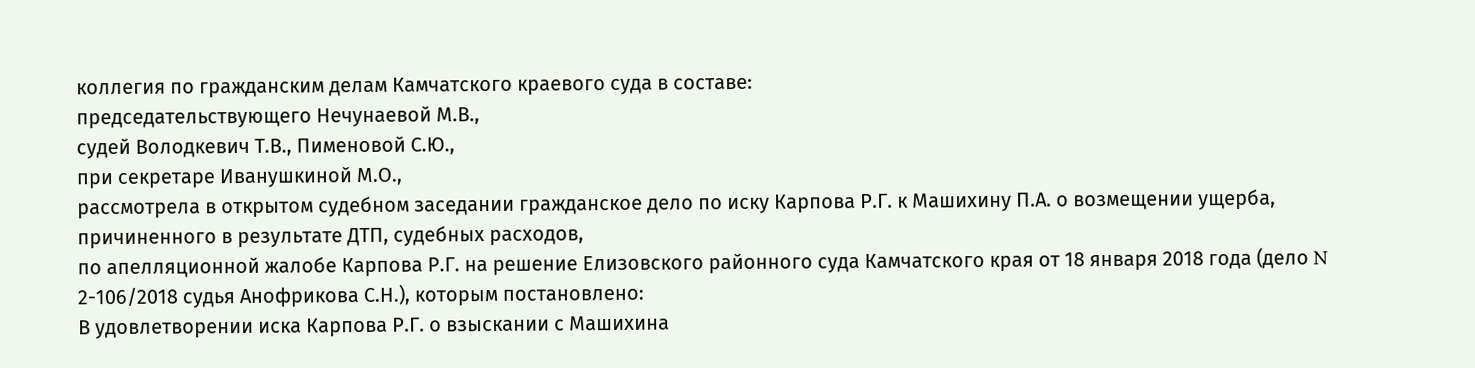коллегия по гражданским делам Камчатского краевого суда в составе:
председательствующего Нечунаевой М.В.,
судей Володкевич Т.В., Пименовой С.Ю.,
при секретаре Иванушкиной М.О.,
рассмотрела в открытом судебном заседании гражданское дело по иску Карпова Р.Г. к Машихину П.А. о возмещении ущерба, причиненного в результате ДТП, судебных расходов,
по апелляционной жалобе Карпова Р.Г. на решение Елизовского районного суда Камчатского края от 18 января 2018 года (дело N 2-106/2018 судья Анофрикова С.Н.), которым постановлено:
В удовлетворении иска Карпова Р.Г. о взыскании с Машихина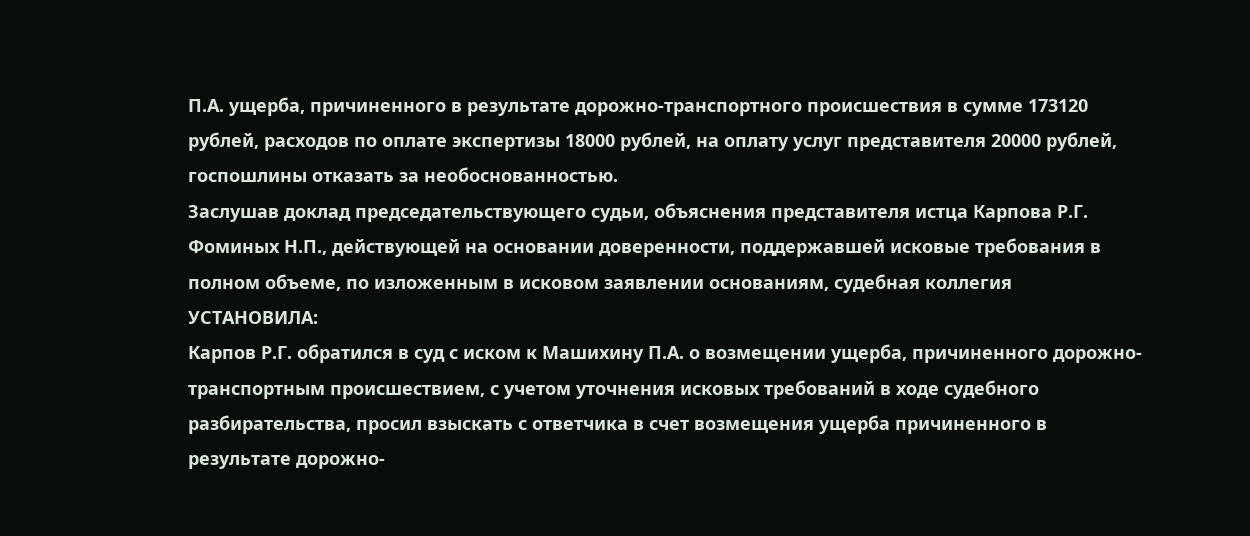П.А. ущерба, причиненного в результате дорожно-транспортного происшествия в сумме 173120 рублей, расходов по оплате экспертизы 18000 рублей, на оплату услуг представителя 20000 рублей, госпошлины отказать за необоснованностью.
Заслушав доклад председательствующего судьи, объяснения представителя истца Карпова Р.Г. Фоминых Н.П., действующей на основании доверенности, поддержавшей исковые требования в полном объеме, по изложенным в исковом заявлении основаниям, судебная коллегия
УСТАНОВИЛА:
Карпов Р.Г. обратился в суд с иском к Машихину П.А. о возмещении ущерба, причиненного дорожно-транспортным происшествием, с учетом уточнения исковых требований в ходе судебного разбирательства, просил взыскать с ответчика в счет возмещения ущерба причиненного в результате дорожно-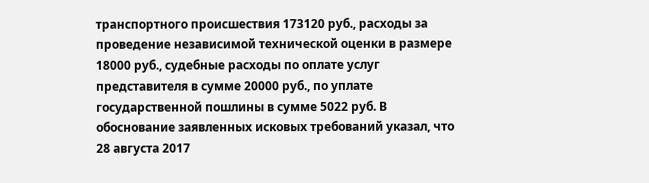транспортного происшествия 173120 руб., расходы за проведение независимой технической оценки в размере 18000 руб., судебные расходы по оплате услуг представителя в сумме 20000 руб., по уплате государственной пошлины в сумме 5022 руб. В обоснование заявленных исковых требований указал, что 28 августа 2017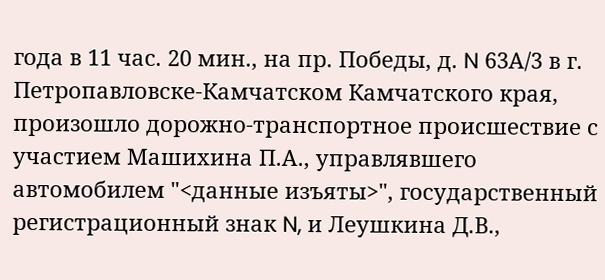года в 11 час. 20 мин., на пр. Победы, д. N 63А/3 в г. Петропавловске-Камчатском Камчатского края, произошло дорожно-транспортное происшествие с участием Машихина П.А., управлявшего автомобилем "<данные изъяты>", государственный регистрационный знак N, и Леушкина Д.В.,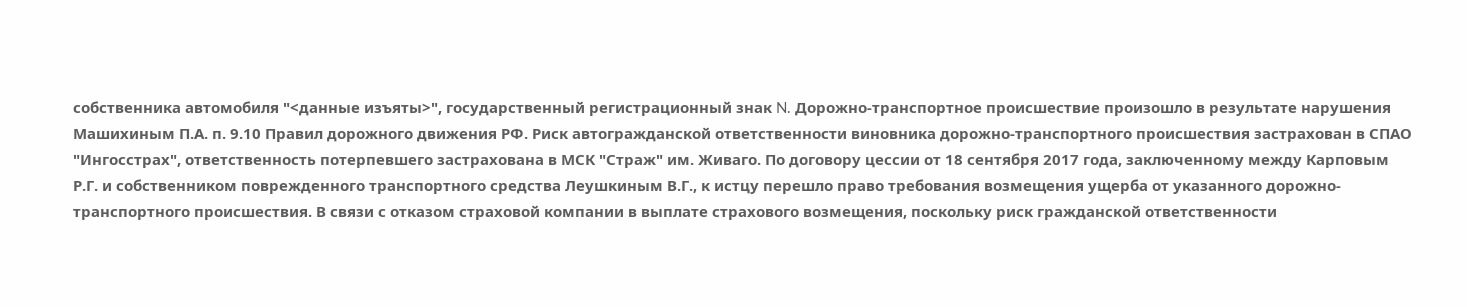собственника автомобиля "<данные изъяты>", государственный регистрационный знак N. Дорожно-транспортное происшествие произошло в результате нарушения Машихиным П.А. п. 9.10 Правил дорожного движения РФ. Риск автогражданской ответственности виновника дорожно-транспортного происшествия застрахован в СПАО "Ингосстрах", ответственность потерпевшего застрахована в МСК "Страж" им. Живаго. По договору цессии от 18 сентября 2017 года, заключенному между Карповым Р.Г. и собственником поврежденного транспортного средства Леушкиным В.Г., к истцу перешло право требования возмещения ущерба от указанного дорожно-транспортного происшествия. В связи с отказом страховой компании в выплате страхового возмещения, поскольку риск гражданской ответственности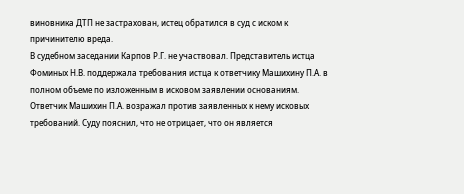виновника ДТП не застрахован, истец обратился в суд с иском к причинителю вреда.
В судебном заседании Карпов Р.Г. не участвовал. Представитель истца Фоминых Н.В. поддержала требования истца к ответчику Машихину П.А. в полном объеме по изложенным в исковом заявлении основаниям.
Ответчик Машихин П.А. возражал против заявленных к нему исковых требований. Суду пояснил, что не отрицает, что он является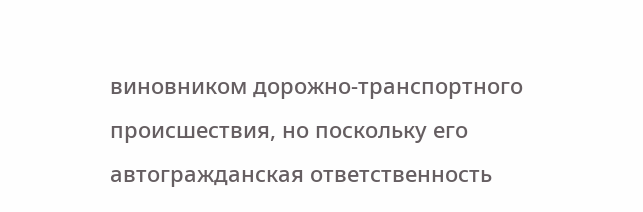виновником дорожно-транспортного происшествия, но поскольку его автогражданская ответственность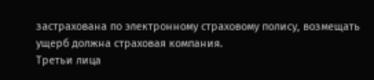застрахована по электронному страховому полису, возмещать ущерб должна страховая компания.
Третьи лица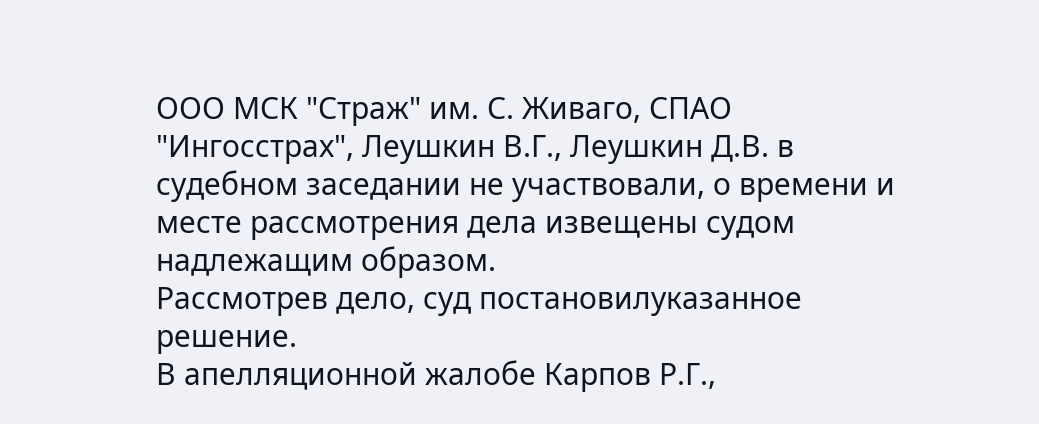ООО МСК "Страж" им. С. Живаго, СПАО "Ингосстрах", Леушкин В.Г., Леушкин Д.В. в судебном заседании не участвовали, о времени и месте рассмотрения дела извещены судом надлежащим образом.
Рассмотрев дело, суд постановилуказанное решение.
В апелляционной жалобе Карпов Р.Г.,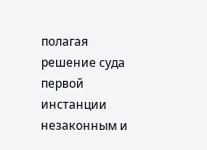полагая решение суда первой инстанции незаконным и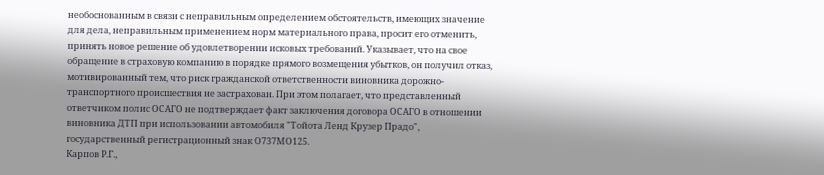необоснованным в связи с неправильным определением обстоятельств, имеющих значение для дела, неправильным применением норм материального права, просит его отменить, принять новое решение об удовлетворении исковых требований. Указывает, что на свое обращение в страховую компанию в порядке прямого возмещения убытков, он получил отказ, мотивированный тем, что риск гражданской ответственности виновника дорожно-транспортного происшествия не застрахован. При этом полагает, что представленный ответчиком полис ОСАГО не подтверждает факт заключения договора ОСАГО в отношении виновника ДТП при использовании автомобиля "Тойота Ленд Крузер Прадо", государственный регистрационный знак О737МО125.
Карпов Р.Г.,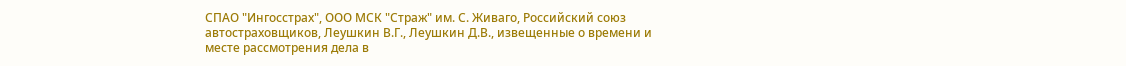СПАО "Ингосстрах", ООО МСК "Страж" им. С. Живаго, Российский союз автостраховщиков, Леушкин В.Г., Леушкин Д.В., извещенные о времени и месте рассмотрения дела в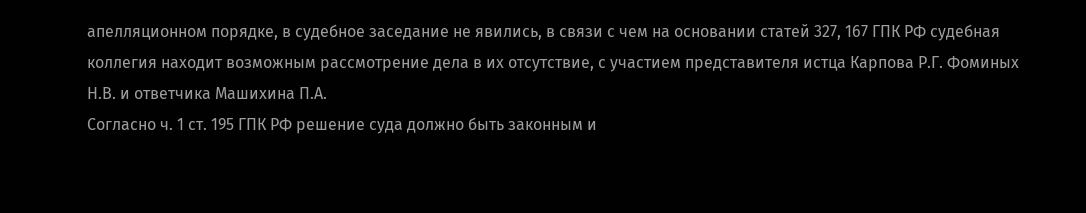апелляционном порядке, в судебное заседание не явились, в связи с чем на основании статей 327, 167 ГПК РФ судебная коллегия находит возможным рассмотрение дела в их отсутствие, с участием представителя истца Карпова Р.Г. Фоминых Н.В. и ответчика Машихина П.А.
Согласно ч. 1 ст. 195 ГПК РФ решение суда должно быть законным и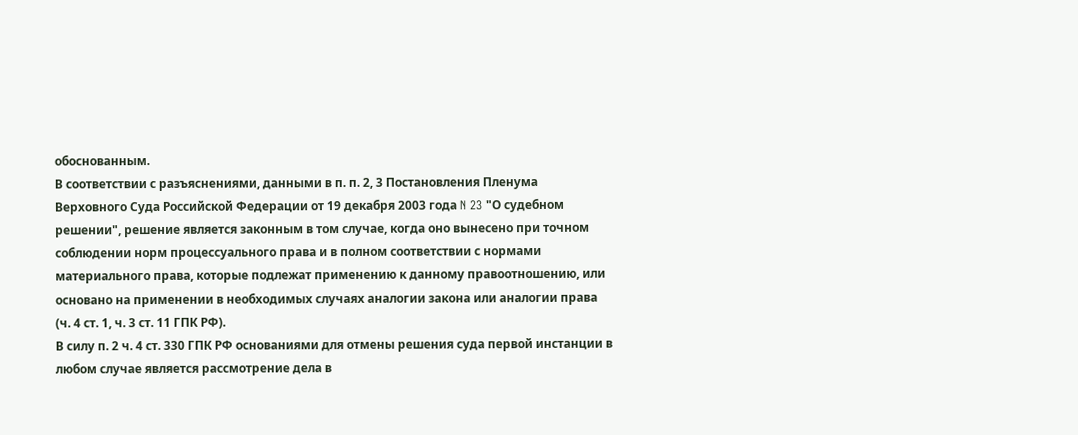обоснованным.
В соответствии с разъяснениями, данными в п. п. 2, 3 Постановления Пленума Верховного Суда Российской Федерации от 19 декабря 2003 года N 23 "О судебном решении", решение является законным в том случае, когда оно вынесено при точном соблюдении норм процессуального права и в полном соответствии с нормами материального права, которые подлежат применению к данному правоотношению, или основано на применении в необходимых случаях аналогии закона или аналогии права (ч. 4 ст. 1, ч. 3 ст. 11 ГПК РФ).
В силу п. 2 ч. 4 ст. 330 ГПК РФ основаниями для отмены решения суда первой инстанции в любом случае является рассмотрение дела в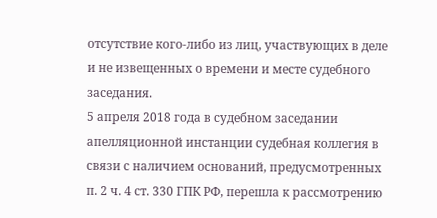отсутствие кого-либо из лиц, участвующих в деле и не извещенных о времени и месте судебного заседания.
5 апреля 2018 года в судебном заседании апелляционной инстанции судебная коллегия в связи с наличием оснований, предусмотренных п. 2 ч. 4 ст. 330 ГПК РФ, перешла к рассмотрению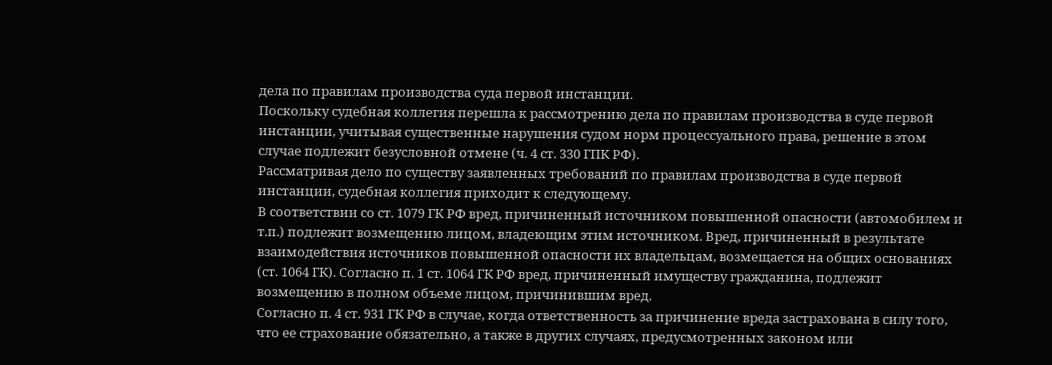дела по правилам производства суда первой инстанции.
Поскольку судебная коллегия перешла к рассмотрению дела по правилам производства в суде первой инстанции, учитывая существенные нарушения судом норм процессуального права, решение в этом случае подлежит безусловной отмене (ч. 4 ст. 330 ГПК РФ).
Рассматривая дело по существу заявленных требований по правилам производства в суде первой инстанции, судебная коллегия приходит к следующему.
В соответствии со ст. 1079 ГК РФ вред, причиненный источником повышенной опасности (автомобилем и т.п.) подлежит возмещению лицом, владеющим этим источником. Вред, причиненный в результате взаимодействия источников повышенной опасности их владельцам, возмещается на общих основаниях (ст. 1064 ГК). Согласно п. 1 ст. 1064 ГК РФ вред, причиненный имуществу гражданина, подлежит возмещению в полном объеме лицом, причинившим вред.
Согласно п. 4 ст. 931 ГК РФ в случае, когда ответственность за причинение вреда застрахована в силу того, что ее страхование обязательно, а также в других случаях, предусмотренных законом или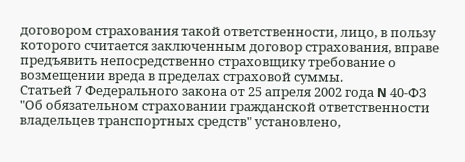договором страхования такой ответственности, лицо, в пользу которого считается заключенным договор страхования, вправе предъявить непосредственно страховщику требование о возмещении вреда в пределах страховой суммы.
Статьей 7 Федерального закона от 25 апреля 2002 года N 40-ФЗ "Об обязательном страховании гражданской ответственности владельцев транспортных средств" установлено,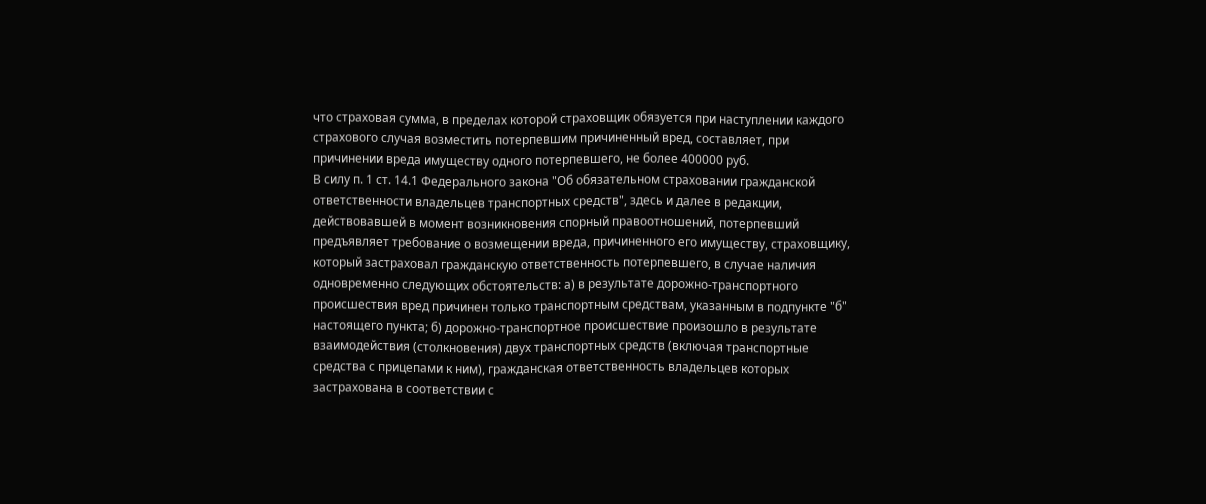что страховая сумма, в пределах которой страховщик обязуется при наступлении каждого страхового случая возместить потерпевшим причиненный вред, составляет, при причинении вреда имуществу одного потерпевшего, не более 400000 руб.
В силу п. 1 ст. 14.1 Федерального закона "Об обязательном страховании гражданской ответственности владельцев транспортных средств", здесь и далее в редакции, действовавшей в момент возникновения спорный правоотношений, потерпевший предъявляет требование о возмещении вреда, причиненного его имуществу, страховщику, который застраховал гражданскую ответственность потерпевшего, в случае наличия одновременно следующих обстоятельств: а) в результате дорожно-транспортного происшествия вред причинен только транспортным средствам, указанным в подпункте "б" настоящего пункта; б) дорожно-транспортное происшествие произошло в результате взаимодействия (столкновения) двух транспортных средств (включая транспортные средства с прицепами к ним), гражданская ответственность владельцев которых застрахована в соответствии с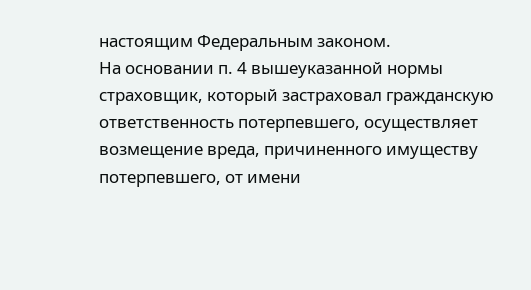настоящим Федеральным законом.
На основании п. 4 вышеуказанной нормы страховщик, который застраховал гражданскую ответственность потерпевшего, осуществляет возмещение вреда, причиненного имуществу потерпевшего, от имени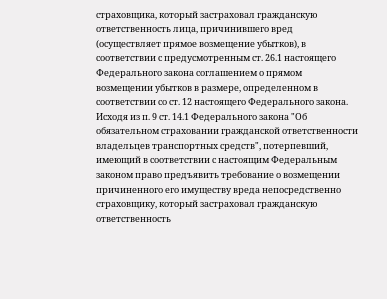страховщика, который застраховал гражданскую ответственность лица, причинившего вред (осуществляет прямое возмещение убытков), в соответствии с предусмотренным ст. 26.1 настоящего Федерального закона соглашением о прямом возмещении убытков в размере, определенном в соответствии со ст. 12 настоящего Федерального закона.
Исходя из п. 9 ст. 14.1 Федерального закона "Об обязательном страховании гражданской ответственности владельцев транспортных средств", потерпевший, имеющий в соответствии с настоящим Федеральным законом право предъявить требование о возмещении причиненного его имуществу вреда непосредственно страховщику, который застраховал гражданскую ответственность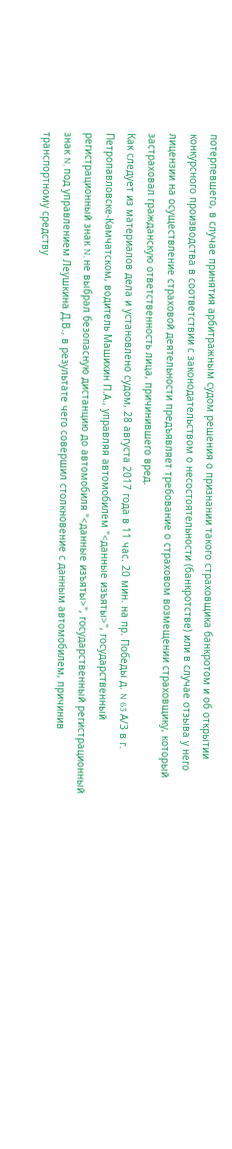потерпевшего, в случае принятия арбитражным судом решения о признании такого страховщика банкротом и об открытии конкурсного производства в соответствии с законодательством о несостоятельности (банкротстве) или в случае отзыва у него лицензии на осуществление страховой деятельности предъявляет требование о страховом возмещении страховщику, который застраховал гражданскую ответственность лица, причинившего вред.
Как следует из материалов дела и установлено судом, 28 августа 2017 года в 11 час. 20 мин. на пр. Победы д. N 63 А/3 в г. Петропавловске-Камчатском, водитель Машихин П.А., управляя автомобилем "<данные изъяты>", государственный регистрационный знак N, не выбрал безопасную дистанцию до автомобиля "<данные изъяты>", государственный регистрационный знак N, под управлением Леушкина Д.В., в результате чего совершил столкновение с данным автомобилем, причинив транспортному средству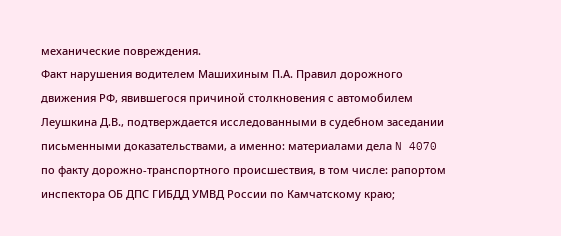механические повреждения.
Факт нарушения водителем Машихиным П.А. Правил дорожного движения РФ, явившегося причиной столкновения с автомобилем Леушкина Д.В., подтверждается исследованными в судебном заседании письменными доказательствами, а именно: материалами дела N 4070 по факту дорожно-транспортного происшествия, в том числе: рапортом инспектора ОБ ДПС ГИБДД УМВД России по Камчатскому краю;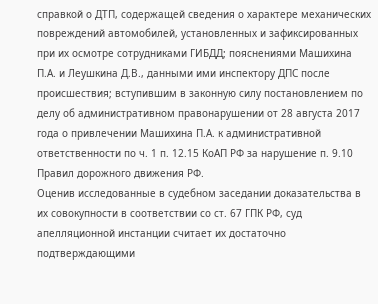справкой о ДТП, содержащей сведения о характере механических повреждений автомобилей, установленных и зафиксированных при их осмотре сотрудниками ГИБДД; пояснениями Машихина П.А. и Леушкина Д.В., данными ими инспектору ДПС после происшествия; вступившим в законную силу постановлением по делу об административном правонарушении от 28 августа 2017 года о привлечении Машихина П.А. к административной ответственности по ч. 1 п. 12.15 КоАП РФ за нарушение п. 9.10 Правил дорожного движения РФ.
Оценив исследованные в судебном заседании доказательства в их совокупности в соответствии со ст. 67 ГПК РФ, суд апелляционной инстанции считает их достаточно подтверждающими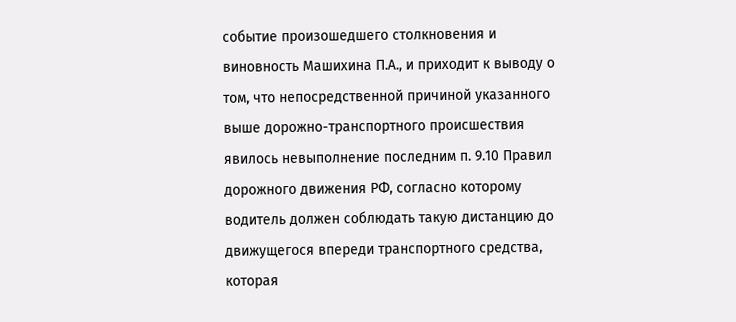событие произошедшего столкновения и виновность Машихина П.А., и приходит к выводу о том, что непосредственной причиной указанного выше дорожно-транспортного происшествия явилось невыполнение последним п. 9.10 Правил дорожного движения РФ, согласно которому водитель должен соблюдать такую дистанцию до движущегося впереди транспортного средства, которая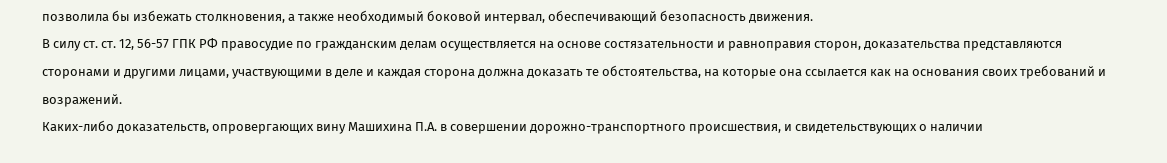позволила бы избежать столкновения, а также необходимый боковой интервал, обеспечивающий безопасность движения.
В силу ст. ст. 12, 56-57 ГПК РФ правосудие по гражданским делам осуществляется на основе состязательности и равноправия сторон, доказательства представляются сторонами и другими лицами, участвующими в деле и каждая сторона должна доказать те обстоятельства, на которые она ссылается как на основания своих требований и возражений.
Каких-либо доказательств, опровергающих вину Машихина П.А. в совершении дорожно-транспортного происшествия, и свидетельствующих о наличии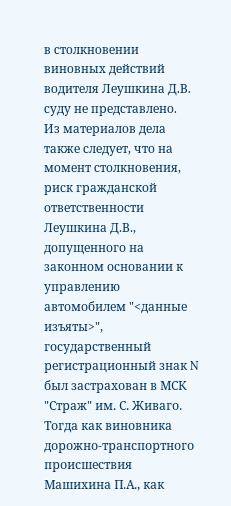в столкновении виновных действий водителя Леушкина Д.В. суду не представлено.
Из материалов дела также следует, что на момент столкновения, риск гражданской ответственности Леушкина Д.В., допущенного на законном основании к управлению автомобилем "<данные изъяты>", государственный регистрационный знак N был застрахован в МСК "Страж" им. С. Живаго. Тогда как виновника дорожно-транспортного происшествия Машихина П.А., как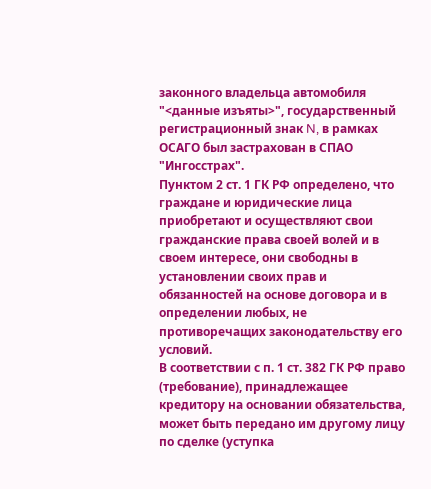законного владельца автомобиля "<данные изъяты>", государственный регистрационный знак N, в рамках ОСАГО был застрахован в СПАО "Ингосстрах".
Пунктом 2 ст. 1 ГК РФ определено, что граждане и юридические лица приобретают и осуществляют свои гражданские права своей волей и в своем интересе, они свободны в установлении своих прав и обязанностей на основе договора и в определении любых, не противоречащих законодательству его условий.
В соответствии с п. 1 ст. 382 ГК РФ право (требование), принадлежащее кредитору на основании обязательства, может быть передано им другому лицу по сделке (уступка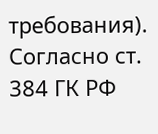требования).
Согласно ст. 384 ГК РФ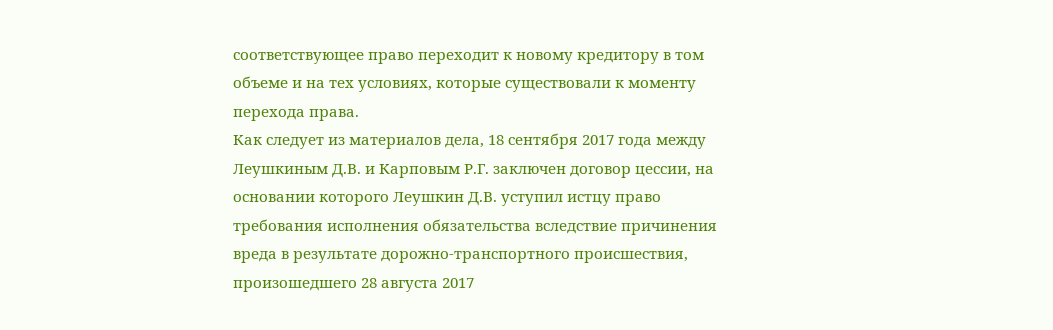соответствующее право переходит к новому кредитору в том объеме и на тех условиях, которые существовали к моменту перехода права.
Как следует из материалов дела, 18 сентября 2017 года между Леушкиным Д.В. и Карповым Р.Г. заключен договор цессии, на основании которого Леушкин Д.В. уступил истцу право требования исполнения обязательства вследствие причинения вреда в результате дорожно-транспортного происшествия, произошедшего 28 августа 2017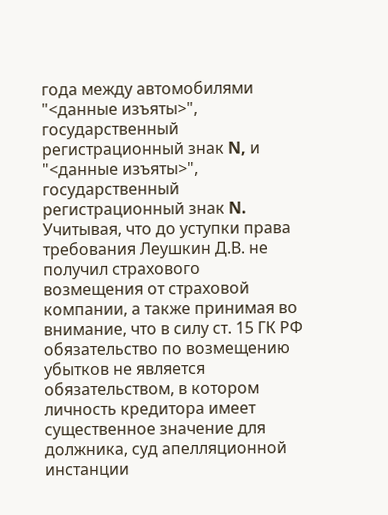года между автомобилями "<данные изъяты>", государственный регистрационный знак N, и "<данные изъяты>", государственный регистрационный знак N.
Учитывая, что до уступки права требования Леушкин Д.В. не получил страхового возмещения от страховой компании, а также принимая во внимание, что в силу ст. 15 ГК РФ обязательство по возмещению убытков не является обязательством, в котором личность кредитора имеет существенное значение для должника, суд апелляционной инстанции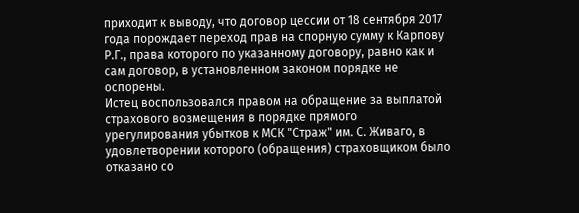приходит к выводу, что договор цессии от 18 сентября 2017 года порождает переход прав на спорную сумму к Карпову Р.Г., права которого по указанному договору, равно как и сам договор, в установленном законом порядке не оспорены.
Истец воспользовался правом на обращение за выплатой страхового возмещения в порядке прямого урегулирования убытков к МСК "Страж" им. С. Живаго, в удовлетворении которого (обращения) страховщиком было отказано со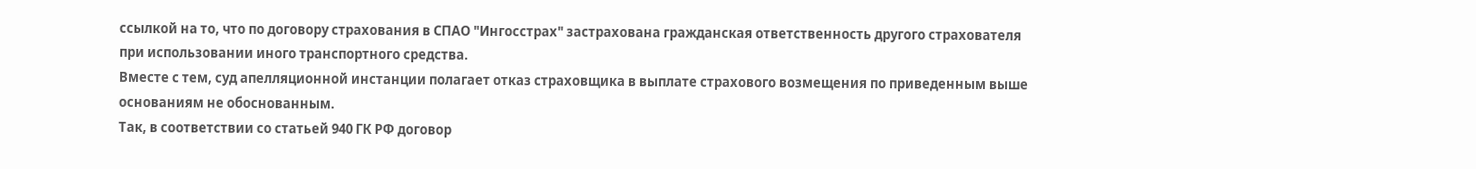ссылкой на то, что по договору страхования в СПАО "Ингосстрах" застрахована гражданская ответственность другого страхователя при использовании иного транспортного средства.
Вместе с тем, суд апелляционной инстанции полагает отказ страховщика в выплате страхового возмещения по приведенным выше основаниям не обоснованным.
Так, в соответствии со статьей 940 ГК РФ договор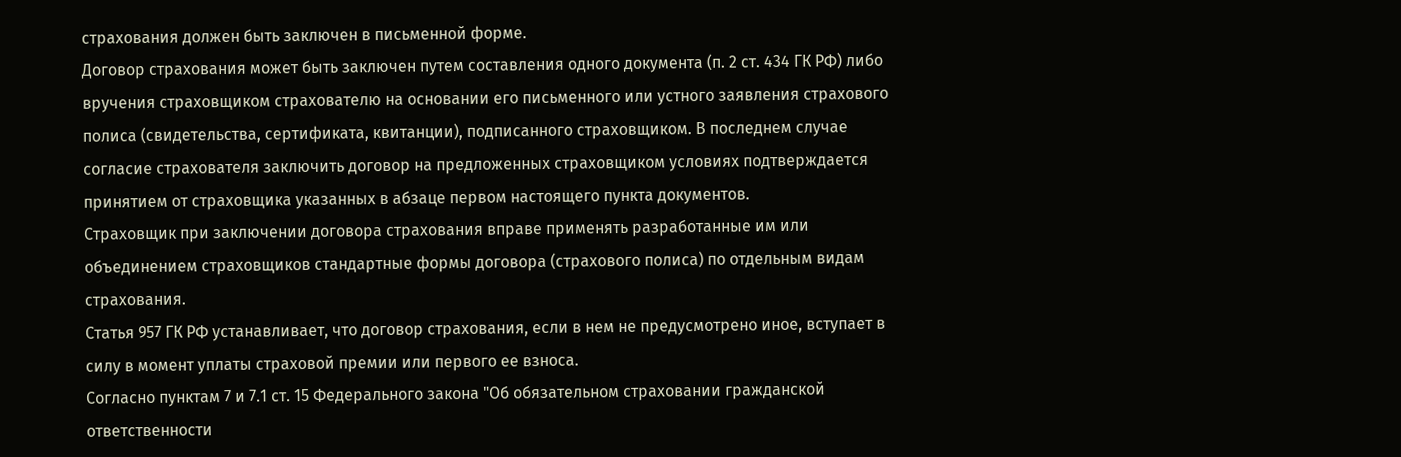страхования должен быть заключен в письменной форме.
Договор страхования может быть заключен путем составления одного документа (п. 2 ст. 434 ГК РФ) либо вручения страховщиком страхователю на основании его письменного или устного заявления страхового полиса (свидетельства, сертификата, квитанции), подписанного страховщиком. В последнем случае согласие страхователя заключить договор на предложенных страховщиком условиях подтверждается принятием от страховщика указанных в абзаце первом настоящего пункта документов.
Страховщик при заключении договора страхования вправе применять разработанные им или объединением страховщиков стандартные формы договора (страхового полиса) по отдельным видам страхования.
Статья 957 ГК РФ устанавливает, что договор страхования, если в нем не предусмотрено иное, вступает в силу в момент уплаты страховой премии или первого ее взноса.
Согласно пунктам 7 и 7.1 ст. 15 Федерального закона "Об обязательном страховании гражданской ответственности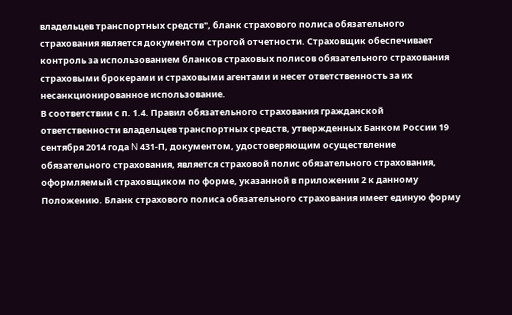владельцев транспортных средств", бланк страхового полиса обязательного страхования является документом строгой отчетности. Страховщик обеспечивает контроль за использованием бланков страховых полисов обязательного страхования страховыми брокерами и страховыми агентами и несет ответственность за их несанкционированное использование.
В соответствии с п. 1.4. Правил обязательного страхования гражданской ответственности владельцев транспортных средств, утвержденных Банком России 19 сентября 2014 года N 431-П, документом, удостоверяющим осуществление обязательного страхования, является страховой полис обязательного страхования, оформляемый страховщиком по форме, указанной в приложении 2 к данному Положению. Бланк страхового полиса обязательного страхования имеет единую форму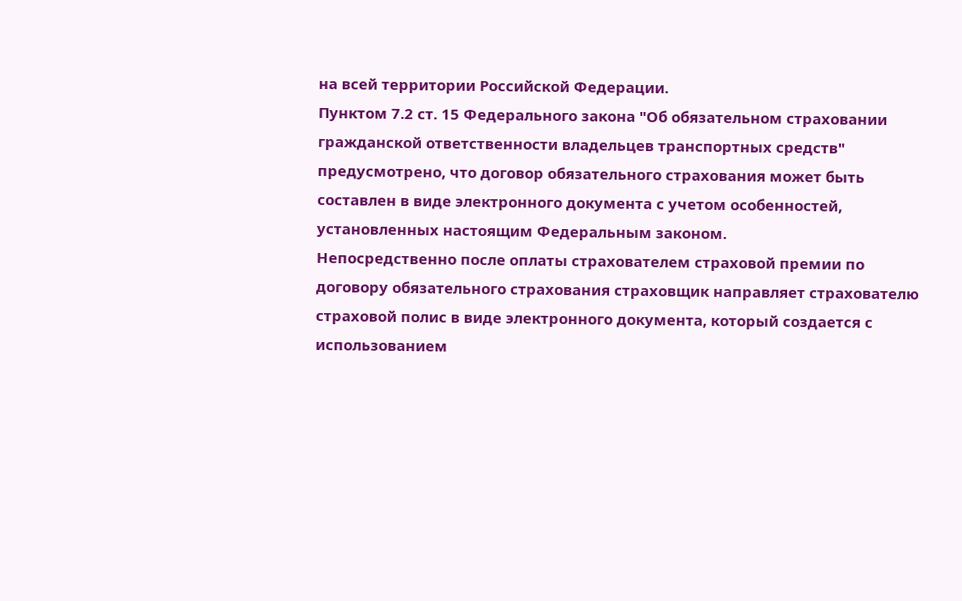на всей территории Российской Федерации.
Пунктом 7.2 ст. 15 Федерального закона "Об обязательном страховании гражданской ответственности владельцев транспортных средств" предусмотрено, что договор обязательного страхования может быть составлен в виде электронного документа с учетом особенностей, установленных настоящим Федеральным законом.
Непосредственно после оплаты страхователем страховой премии по договору обязательного страхования страховщик направляет страхователю страховой полис в виде электронного документа, который создается с использованием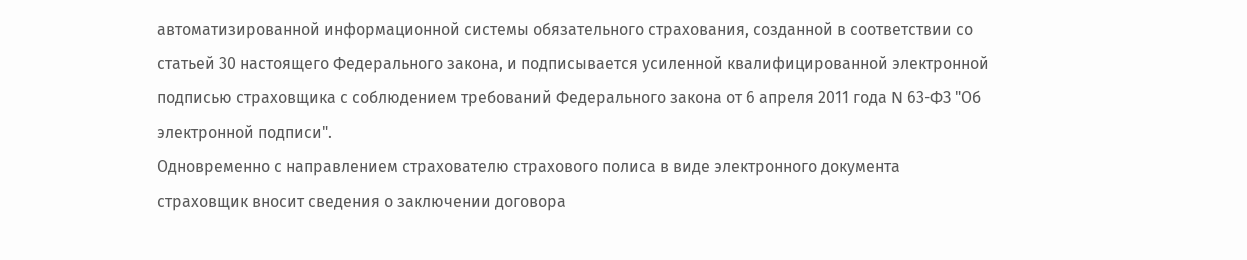автоматизированной информационной системы обязательного страхования, созданной в соответствии со статьей 30 настоящего Федерального закона, и подписывается усиленной квалифицированной электронной подписью страховщика с соблюдением требований Федерального закона от 6 апреля 2011 года N 63-ФЗ "Об электронной подписи".
Одновременно с направлением страхователю страхового полиса в виде электронного документа страховщик вносит сведения о заключении договора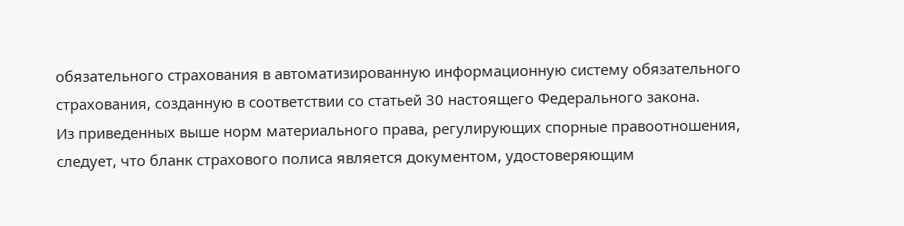обязательного страхования в автоматизированную информационную систему обязательного страхования, созданную в соответствии со статьей 30 настоящего Федерального закона.
Из приведенных выше норм материального права, регулирующих спорные правоотношения, следует, что бланк страхового полиса является документом, удостоверяющим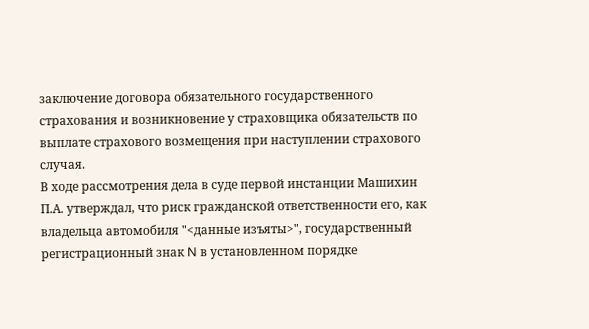заключение договора обязательного государственного страхования и возникновение у страховщика обязательств по выплате страхового возмещения при наступлении страхового случая.
В ходе рассмотрения дела в суде первой инстанции Машихин П.А. утверждал, что риск гражданской ответственности его, как владельца автомобиля "<данные изъяты>", государственный регистрационный знак N в установленном порядке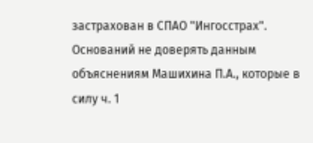застрахован в СПАО "Ингосстрах".
Оснований не доверять данным объяснениям Машихина П.А., которые в силу ч. 1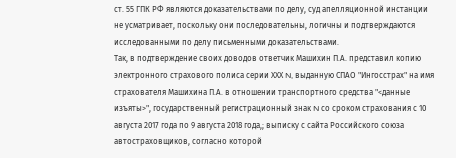ст. 55 ГПК РФ являются доказательствами по делу, суд апелляционной инстанции не усматривает, поскольку они последовательны, логичны и подтверждаются исследованными по делу письменными доказательствами.
Так, в подтверждение своих доводов ответчик Машихин П.А. представил копию электронного страхового полиса серии ХХХ N, выданную СПАО "Ингосстрах" на имя страхователя Машихина П.А. в отношении транспортного средства "<данные изъяты>", государственный регистрационный знак N со сроком страхования с 10 августа 2017 года по 9 августа 2018 года,; выписку с сайта Российского союза автостраховщиков, согласно которой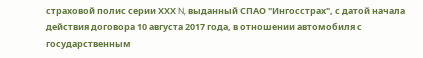страховой полис серии ХХХ N, выданный СПАО "Ингосстрах", с датой начала действия договора 10 августа 2017 года, в отношении автомобиля с государственным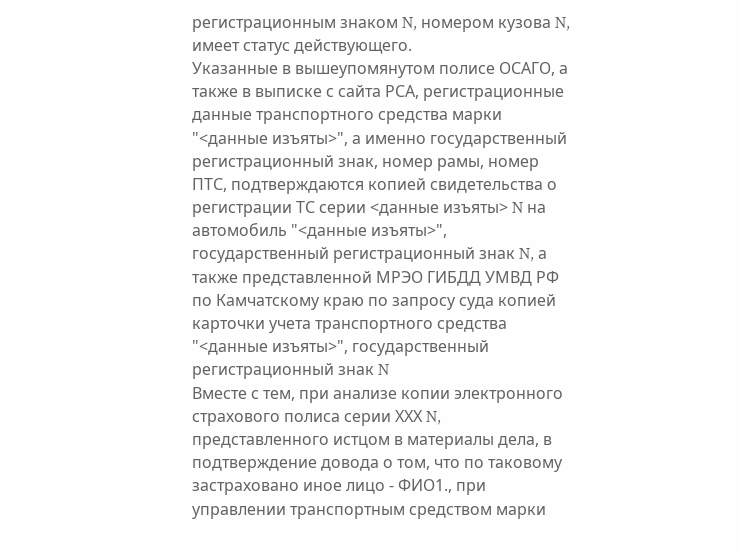регистрационным знаком N, номером кузова N, имеет статус действующего.
Указанные в вышеупомянутом полисе ОСАГО, а также в выписке с сайта РСА, регистрационные данные транспортного средства марки "<данные изъяты>", а именно государственный регистрационный знак, номер рамы, номер ПТС, подтверждаются копией свидетельства о регистрации ТС серии <данные изъяты> N на автомобиль "<данные изъяты>", государственный регистрационный знак N, а также представленной МРЭО ГИБДД УМВД РФ по Камчатскому краю по запросу суда копией карточки учета транспортного средства "<данные изъяты>", государственный регистрационный знак N
Вместе с тем, при анализе копии электронного страхового полиса серии ХХХ N, представленного истцом в материалы дела, в подтверждение довода о том, что по таковому застраховано иное лицо - ФИО1., при управлении транспортным средством марки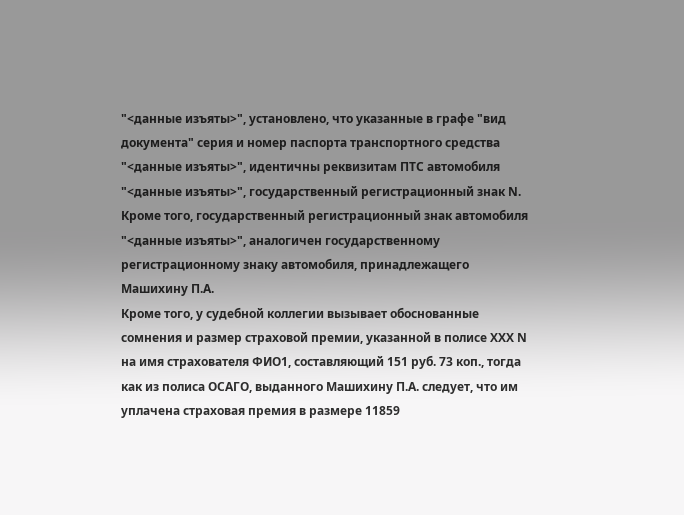"<данные изъяты>", установлено, что указанные в графе "вид документа" серия и номер паспорта транспортного средства "<данные изъяты>", идентичны реквизитам ПТС автомобиля "<данные изъяты>", государственный регистрационный знак N. Кроме того, государственный регистрационный знак автомобиля "<данные изъяты>", аналогичен государственному регистрационному знаку автомобиля, принадлежащего Машихину П.А.
Кроме того, у судебной коллегии вызывает обоснованные сомнения и размер страховой премии, указанной в полисе ХХХ N на имя страхователя ФИО1, составляющий 151 руб. 73 коп., тогда как из полиса ОСАГО, выданного Машихину П.А. следует, что им уплачена страховая премия в размере 11859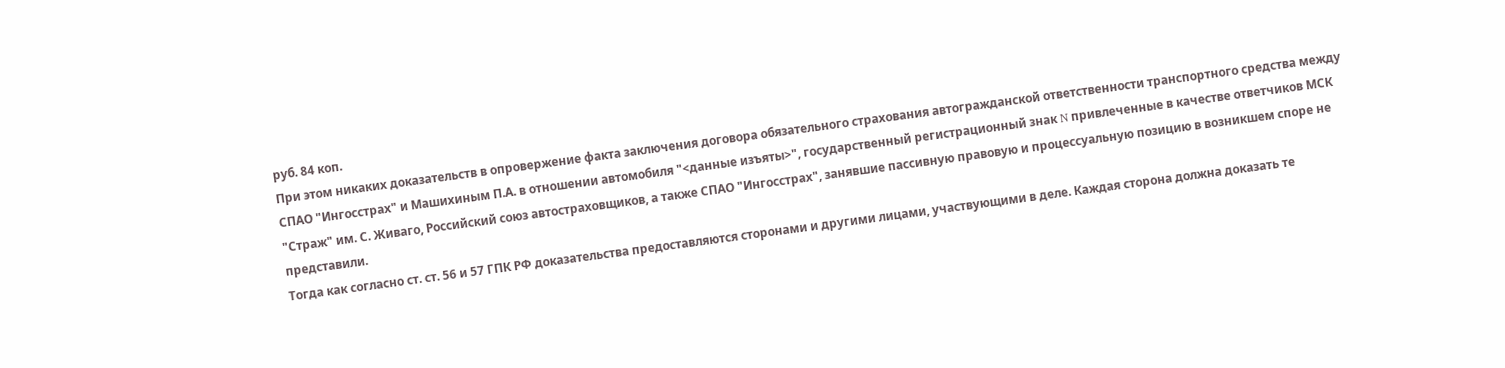руб. 84 коп.
При этом никаких доказательств в опровержение факта заключения договора обязательного страхования автогражданской ответственности транспортного средства между СПАО "Ингосстрах" и Машихиным П.А. в отношении автомобиля "<данные изъяты>", государственный регистрационный знак N привлеченные в качестве ответчиков МСК "Страж" им. С. Живаго, Российский союз автостраховщиков, а также СПАО "Ингосстрах", занявшие пассивную правовую и процессуальную позицию в возникшем споре не представили.
Тогда как согласно ст. ст. 56 и 57 ГПК РФ доказательства предоставляются сторонами и другими лицами, участвующими в деле. Каждая сторона должна доказать те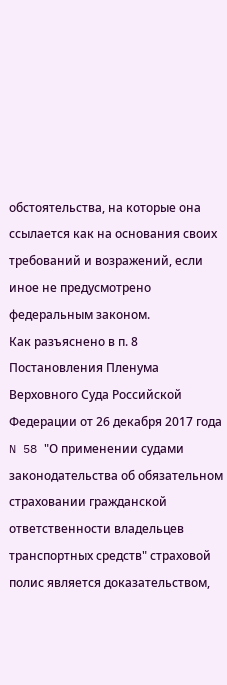обстоятельства, на которые она ссылается как на основания своих требований и возражений, если иное не предусмотрено федеральным законом.
Как разъяснено в п. 8 Постановления Пленума Верховного Суда Российской Федерации от 26 декабря 2017 года N 58 "О применении судами законодательства об обязательном страховании гражданской ответственности владельцев транспортных средств" страховой полис является доказательством,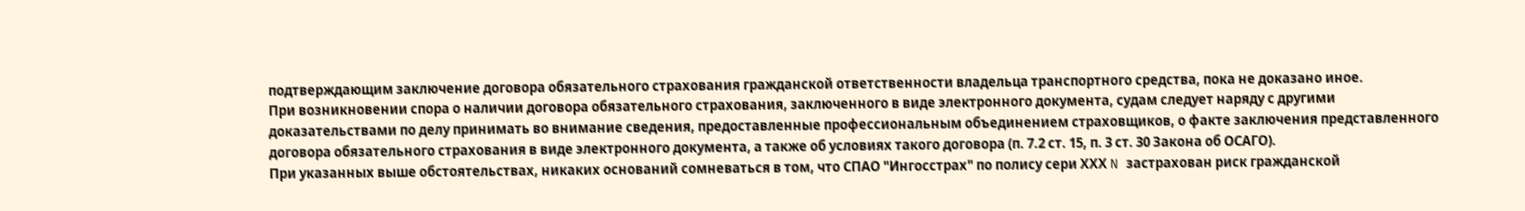подтверждающим заключение договора обязательного страхования гражданской ответственности владельца транспортного средства, пока не доказано иное.
При возникновении спора о наличии договора обязательного страхования, заключенного в виде электронного документа, судам следует наряду с другими доказательствами по делу принимать во внимание сведения, предоставленные профессиональным объединением страховщиков, о факте заключения представленного договора обязательного страхования в виде электронного документа, а также об условиях такого договора (п. 7.2 ст. 15, п. 3 ст. 30 Закона об ОСАГО).
При указанных выше обстоятельствах, никаких оснований сомневаться в том, что СПАО "Ингосстрах" по полису сери ХХХ N застрахован риск гражданской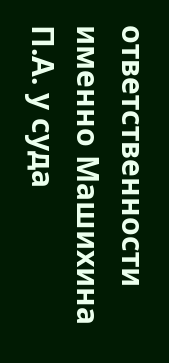ответственности именно Машихина П.А. у суда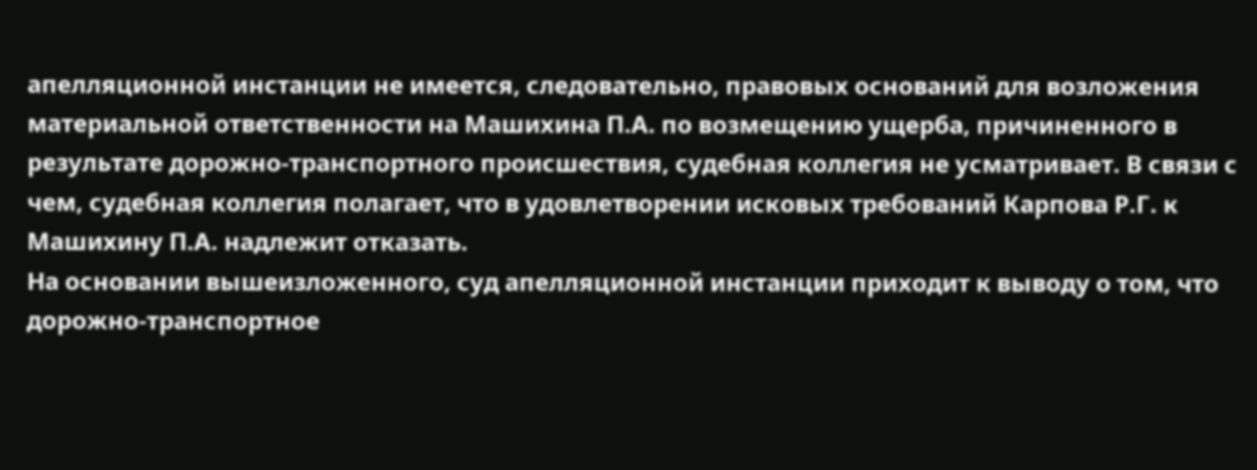апелляционной инстанции не имеется, следовательно, правовых оснований для возложения материальной ответственности на Машихина П.А. по возмещению ущерба, причиненного в результате дорожно-транспортного происшествия, судебная коллегия не усматривает. В связи с чем, судебная коллегия полагает, что в удовлетворении исковых требований Карпова Р.Г. к Машихину П.А. надлежит отказать.
На основании вышеизложенного, суд апелляционной инстанции приходит к выводу о том, что дорожно-транспортное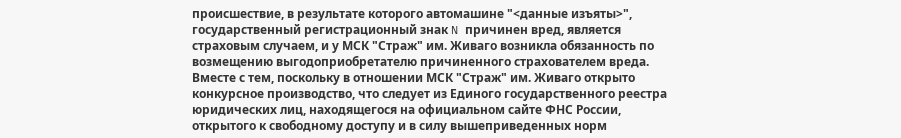происшествие, в результате которого автомашине "<данные изъяты>", государственный регистрационный знак N причинен вред, является страховым случаем, и у МСК "Страж" им. Живаго возникла обязанность по возмещению выгодоприобретателю причиненного страхователем вреда.
Вместе с тем, поскольку в отношении МСК "Страж" им. Живаго открыто конкурсное производство, что следует из Единого государственного реестра юридических лиц, находящегося на официальном сайте ФНС России, открытого к свободному доступу и в силу вышеприведенных норм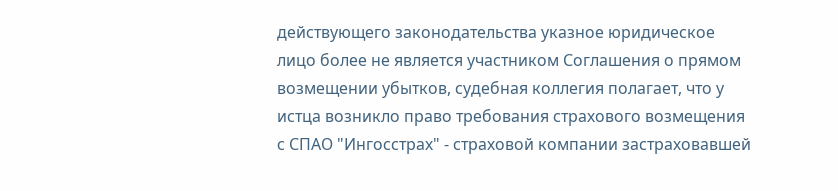действующего законодательства указное юридическое лицо более не является участником Соглашения о прямом возмещении убытков, судебная коллегия полагает, что у истца возникло право требования страхового возмещения с СПАО "Ингосстрах" - страховой компании застраховавшей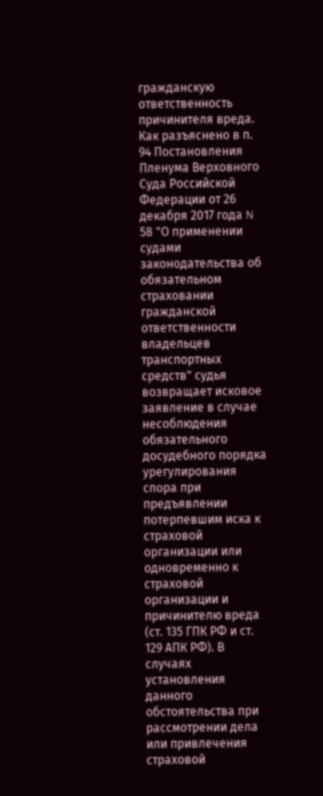гражданскую ответственность причинителя вреда.
Как разъяснено в п. 94 Постановления Пленума Верховного Суда Российской Федерации от 26 декабря 2017 года N 58 "О применении судами законодательства об обязательном страховании гражданской ответственности владельцев транспортных средств" судья возвращает исковое заявление в случае несоблюдения обязательного досудебного порядка урегулирования спора при предъявлении потерпевшим иска к страховой организации или одновременно к страховой организации и причинителю вреда (ст. 135 ГПК РФ и ст. 129 АПК РФ). В случаях установления данного обстоятельства при рассмотрении дела или привлечения страховой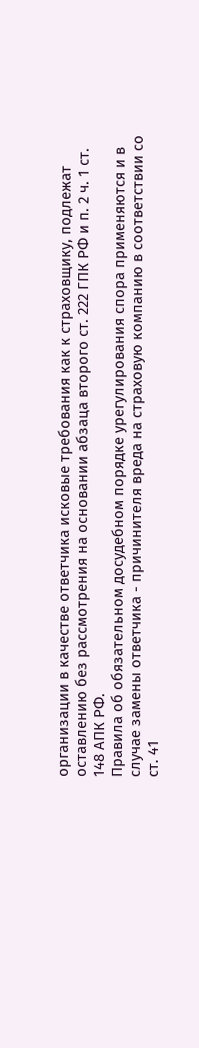организации в качестве ответчика исковые требования как к страховщику, подлежат оставлению без рассмотрения на основании абзаца второго ст. 222 ГПК РФ и п. 2 ч. 1 ст. 148 АПК РФ.
Правила об обязательном досудебном порядке урегулирования спора применяются и в случае замены ответчика - причинителя вреда на страховую компанию в соответствии со ст. 41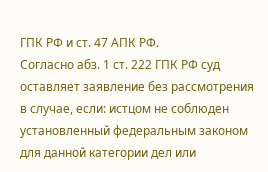ГПК РФ и ст. 47 АПК РФ.
Согласно абз. 1 ст. 222 ГПК РФ суд оставляет заявление без рассмотрения в случае, если: истцом не соблюден установленный федеральным законом для данной категории дел или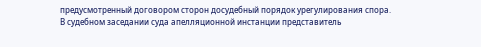предусмотренный договором сторон досудебный порядок урегулирования спора.
В судебном заседании суда апелляционной инстанции представитель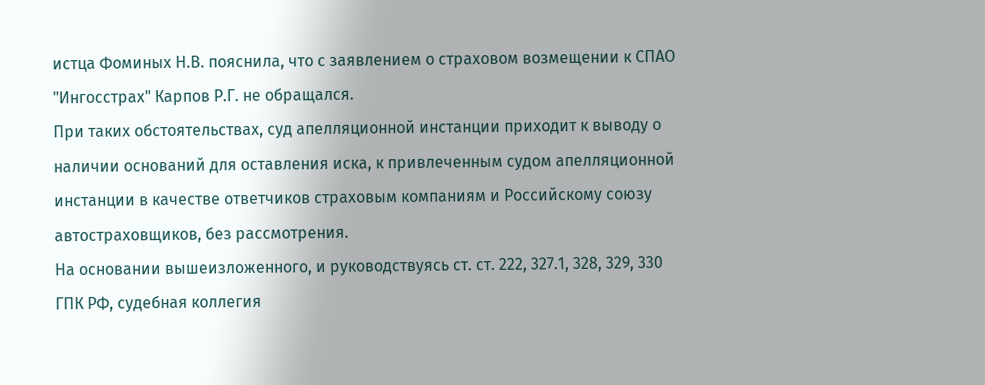истца Фоминых Н.В. пояснила, что с заявлением о страховом возмещении к СПАО "Ингосстрах" Карпов Р.Г. не обращался.
При таких обстоятельствах, суд апелляционной инстанции приходит к выводу о наличии оснований для оставления иска, к привлеченным судом апелляционной инстанции в качестве ответчиков страховым компаниям и Российскому союзу автостраховщиков, без рассмотрения.
На основании вышеизложенного, и руководствуясь ст. ст. 222, 327.1, 328, 329, 330 ГПК РФ, судебная коллегия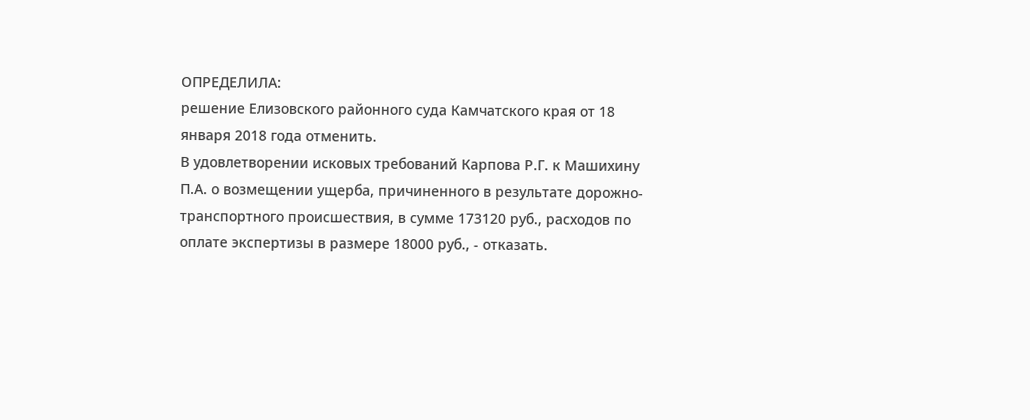ОПРЕДЕЛИЛА:
решение Елизовского районного суда Камчатского края от 18 января 2018 года отменить.
В удовлетворении исковых требований Карпова Р.Г. к Машихину П.А. о возмещении ущерба, причиненного в результате дорожно-транспортного происшествия, в сумме 173120 руб., расходов по оплате экспертизы в размере 18000 руб., - отказать.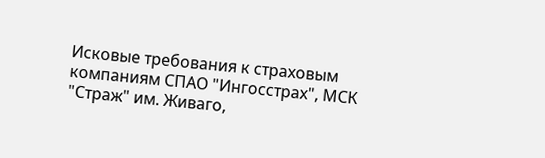Исковые требования к страховым компаниям СПАО "Ингосстрах", МСК "Страж" им. Живаго,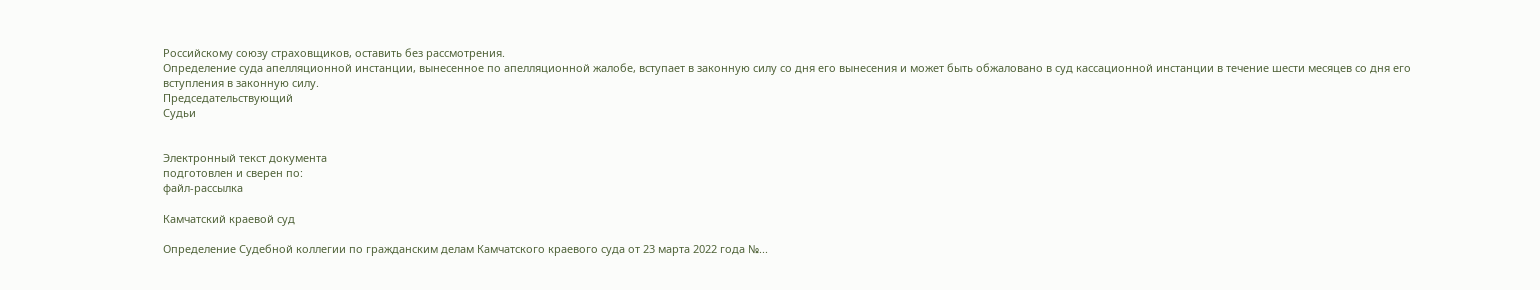Российскому союзу страховщиков, оставить без рассмотрения.
Определение суда апелляционной инстанции, вынесенное по апелляционной жалобе, вступает в законную силу со дня его вынесения и может быть обжаловано в суд кассационной инстанции в течение шести месяцев со дня его вступления в законную силу.
Председательствующий
Судьи


Электронный текст документа
подготовлен и сверен по:
файл-рассылка

Камчатский краевой суд

Определение Судебной коллегии по гражданским делам Камчатского краевого суда от 23 марта 2022 года №...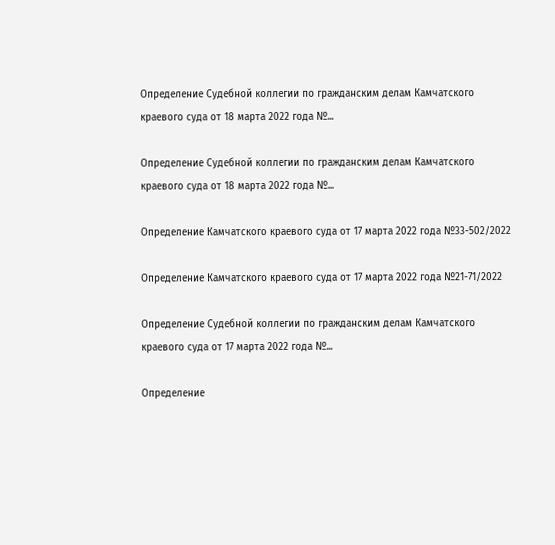Определение Судебной коллегии по гражданским делам Камчатского краевого суда от 18 марта 2022 года №...

Определение Судебной коллегии по гражданским делам Камчатского краевого суда от 18 марта 2022 года №...

Определение Камчатского краевого суда от 17 марта 2022 года №33-502/2022

Определение Камчатского краевого суда от 17 марта 2022 года №21-71/2022

Определение Судебной коллегии по гражданским делам Камчатского краевого суда от 17 марта 2022 года №...

Определение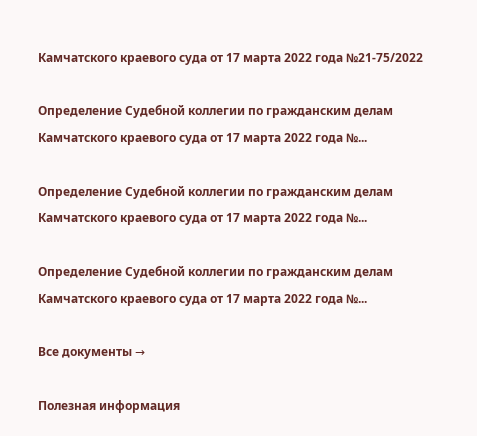Камчатского краевого суда от 17 марта 2022 года №21-75/2022

Определение Судебной коллегии по гражданским делам Камчатского краевого суда от 17 марта 2022 года №...

Определение Судебной коллегии по гражданским делам Камчатского краевого суда от 17 марта 2022 года №...

Определение Судебной коллегии по гражданским делам Камчатского краевого суда от 17 марта 2022 года №...

Все документы →

Полезная информация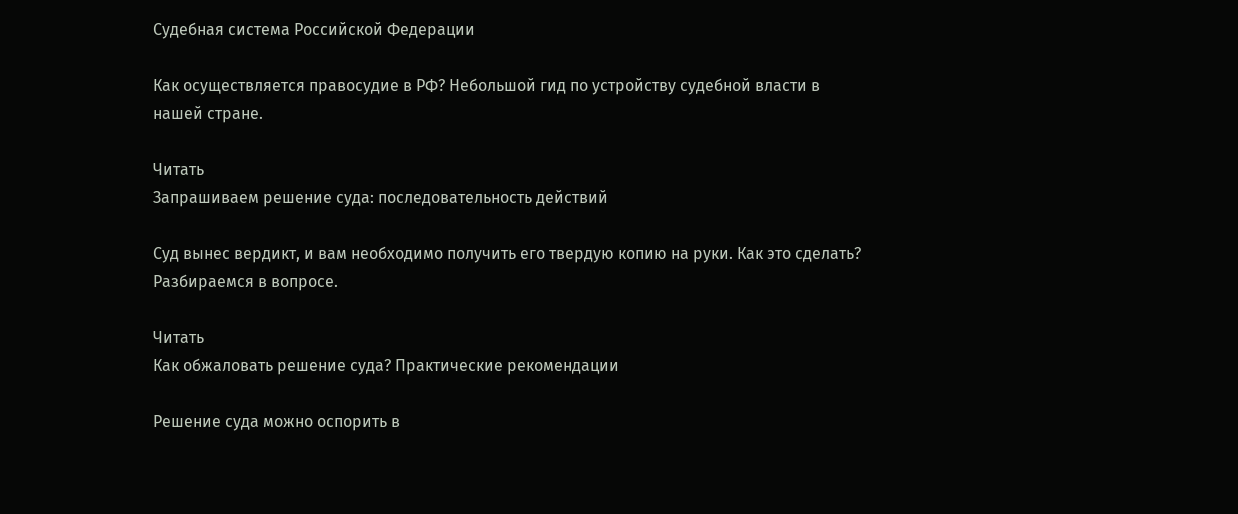Судебная система Российской Федерации

Как осуществляется правосудие в РФ? Небольшой гид по устройству судебной власти в нашей стране.

Читать
Запрашиваем решение суда: последовательность действий

Суд вынес вердикт, и вам необходимо получить его твердую копию на руки. Как это сделать? Разбираемся в вопросе.

Читать
Как обжаловать решение суда? Практические рекомендации

Решение суда можно оспорить в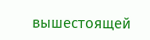вышестоящей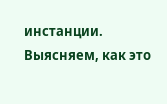инстанции. Выясняем, как это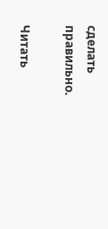сделать правильно.

Читать